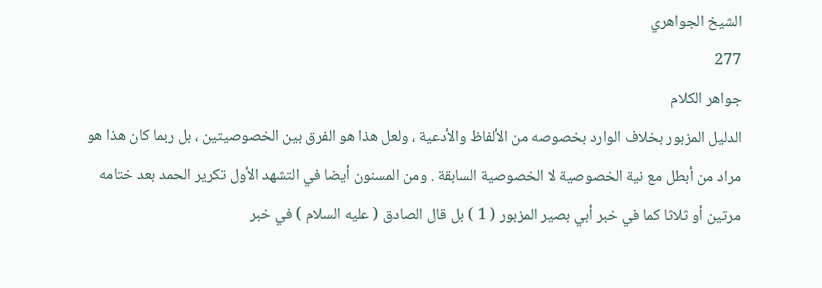الشيخ الجواهري
277
جواهر الكلام
الدليل المزبور بخلاف الوارد بخصوصه من الألفاظ والأدعية ، ولعل هذا هو الفرق بين الخصوصيتين ، بل ربما كان هذا هو مراد من أبطل مع نية الخصوصية لا الخصوصية السابقة . ومن المسنون أيضا في التشهد الأول تكرير الحمد بعد ختامه مرتين أو ثلاثا كما في خبر أبي بصير المزبور ( 1 ) بل قال الصادق ( عليه السلام ) في خبر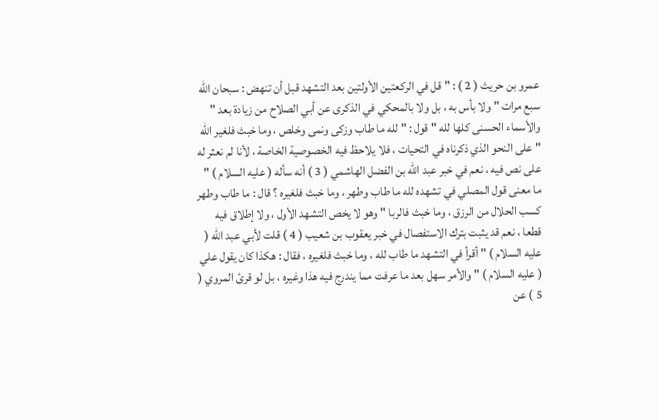عمرو بن حريث ( 2 ) : " قل في الركعتين الأولتين بعد التشهد قبل أن تنهض : سبحان الله سبع مرات " ولا بأس به ، بل ولا بالمحكي في الذكرى عن أبي الصلاح من زيادة بعد " والأسماء الحسنى كلها لله " قول : " لله ما طاب وزكى ونمى وخلص ، وما خبث فلغير الله " على النحو الذي ذكرناه في التحيات ، فلا يلاحظ فيه الخصوصية الخاصة ، لأنا لم نعثر له على نص فيه ، نعم في خبر عبد الله بن الفضل الهاشمي ( 3 ) أنه سأله ( عليه السلام ) " ما معنى قول المصلي في تشهده لله ما طاب وطهر ، وما خبث فلغيره ؟ قال : ما طاب وطهر كسب الحلال من الرزق ، وما خبث فالربا " وهو لا يخص التشهد الأول ، ولا إطلاق فيه قطعا ، نعم قد يثبت بترك الاستفصال في خبر يعقوب بن شعيب ( 4 ) قلت لأبي عبد الله ( عليه السلام ) " أقرأ في التشهد ما طاب لله ، وما خبث فلغيره ، فقال : هكذا كان يقول علي ( عليه السلام ) " والأمر سهل بعد ما عرفت مما يندرج فيه هذا وغيره ، بل لو قرئ المروي ( 5 ) عن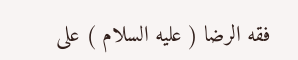فقه الرضا ( عليه السلام ) على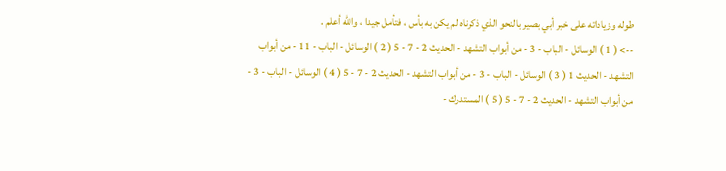طوله وزياداته على خبر أبي بصير بالنحو الذي ذكرناه لم يكن به بأس ، فتأمل جيدا ، والله أعلم .
--> ( 1 ) الوسائل - الباب - 3 - من أبواب التشهد - الحديث 2 - 7 - 5 ( 2 ) الوسائل - الباب - 11 - من أبواب التشهد - الحديث 1 ( 3 ) الوسائل - الباب - 3 - من أبواب التشهد - الحديث 2 - 7 - 5 ( 4 ) الوسائل - الباب - 3 - من أبواب التشهد - الحديث 2 - 7 - 5 ( 5 ) المستدرك -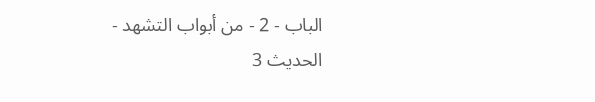الباب - 2 - من أبواب التشهد - الحديث 3